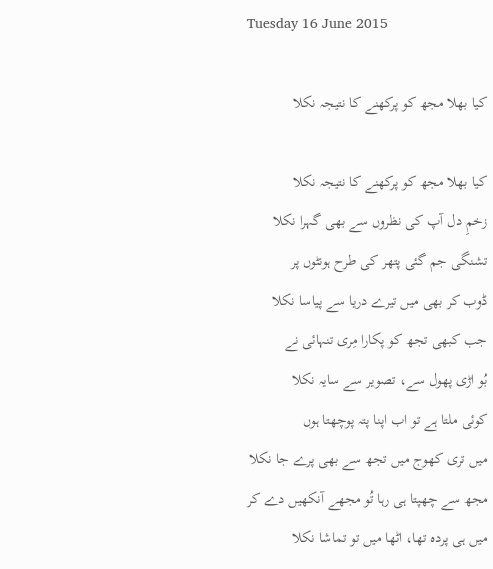Tuesday 16 June 2015

کیا بھلا مجھ کو پرکھنے کا نتیجہ نکلا

کیا بھلا مجھ کو پرکھنے کا نتیجہ نکلا
زخمِ دل آپ کی نظروں سے بھی گہرا نکلا
تشنگی جم گئی پتھر کی طرح ہونٹوں پر
ڈوب کر بھی میں تیرے دریا سے پیاسا نکلا
جب کبھی تجھ کو پکارا مِری تنہائی نے
بُو اڑی پھول سے، تصویر سے سایہ نکلا
کوئی ملتا ہے تو اب اپنا پتہ پوچھتا ہوں
میں تری کھوج میں تجھ سے بھی پرے جا نکلا
مجھ سے چھپتا ہی رہا تُو مجھے آنکھیں دے کر
میں ہی پردہ تھا، اٹھا میں تو تماشا نکلا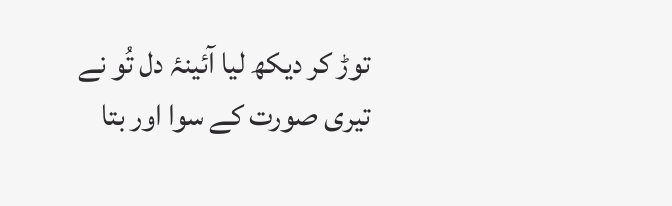توڑ کر دیکھ لیا آئینۂ دل تُو نے
تیری صورت کے سوا اور بتا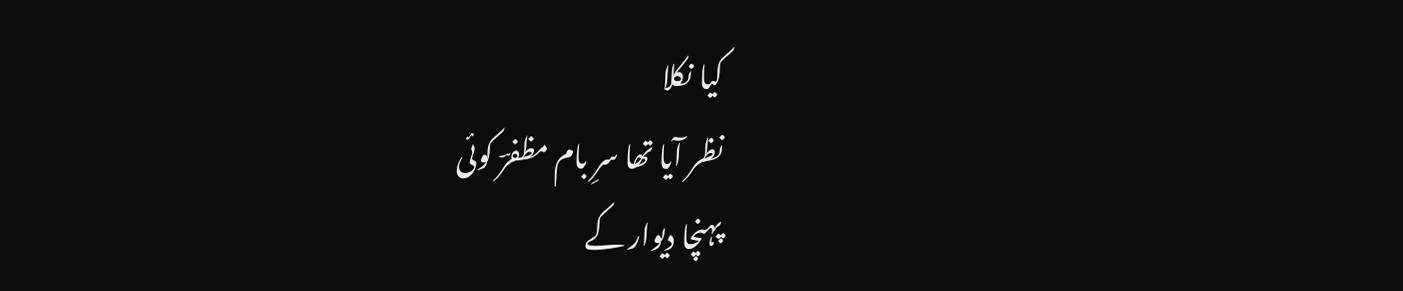کیا نکلا
نظر آیا تھا سرِ بام مظفرؔ کوئی
پہنچا دیوار کے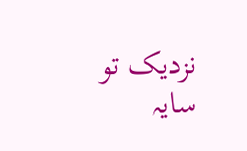نزدیک تو سایہ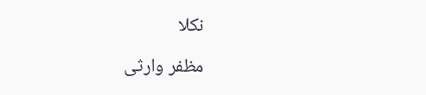نکلا

مظفر وارثی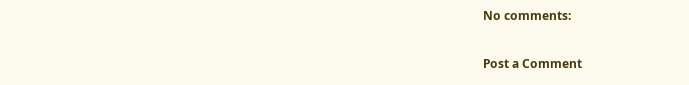No comments:

Post a Comment